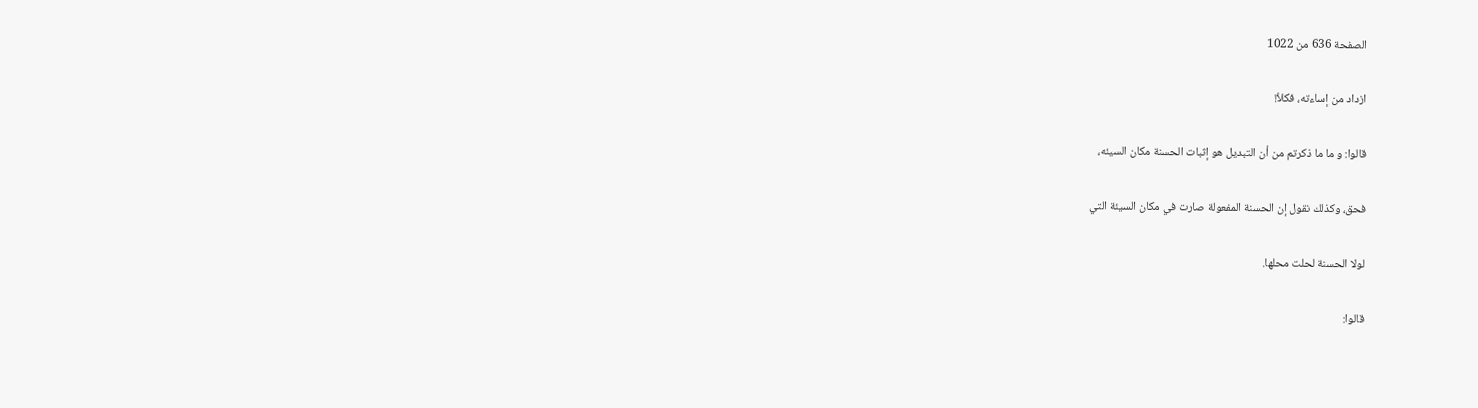الصفحة 636 من 1022

ازداد من إساءته، فكلأ!

قالوا: و ما ما ذكرتم من أن التبديل هو إثبات الحسنة مكان السيئه،

فحق، وكذلك نقول إن الحسنة المفعولة صارت في مكان السيئة التي

لولا الحسنة لحلت محلها.

قالوا: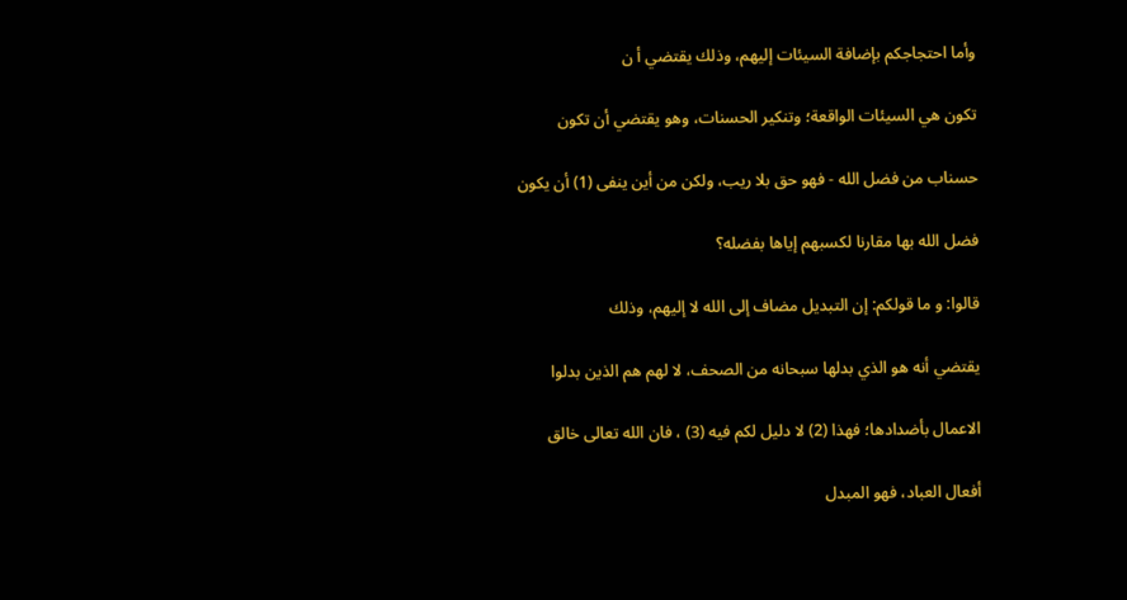وأما احتجاجكم بإضافة السيئات إليهم، وذلك يقتضي أ ن

تكون هي السيئات الواقعة؛ وتنكير الحسنات، وهو يقتضي أن تكون

حسناب من فضل الله - فهو حق بلا ريب، ولكن من أين ينفى (1) أن يكون

فضل الله بها مقارنا لكسبهم إياها بفضله؟

قالوا: و ما قولكم: إن التبديل مضاف إلى الله لا إليهم، وذلك

يقتضي أنه هو الذي بدلها سبحانه من الصحف، لا لهم هم الذين بدلوا

الاعمال بأضدادها؛ فهذا (2) لا دليل لكم فيه (3) ، فان الله تعالى خالق

أفعال العباد، فهو المبدل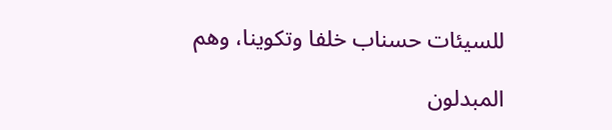للسيئات حسناب خلفا وتكوينا، وهم

المبدلون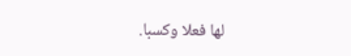لها فعلا وكسبا.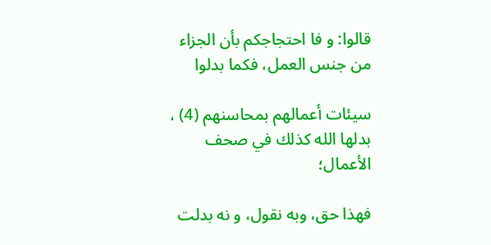قالوا: و فا احتجاجكم بأن الجزاء من جنس العمل، فكما بدلوا

سيئات أعمالهم بمحاسنهم (4) ، بدلها الله كذلك في صحف الأعمال؛

فهذا حق، وبه نقول، و نه بدلت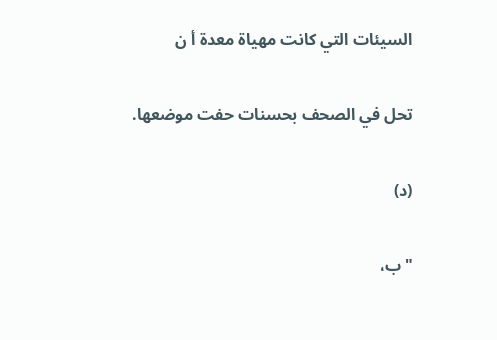السيئات التي كانت مهياة معدة أ ن

تحل في الصحف بحسنات حفت موضعها.

(د)

"ب،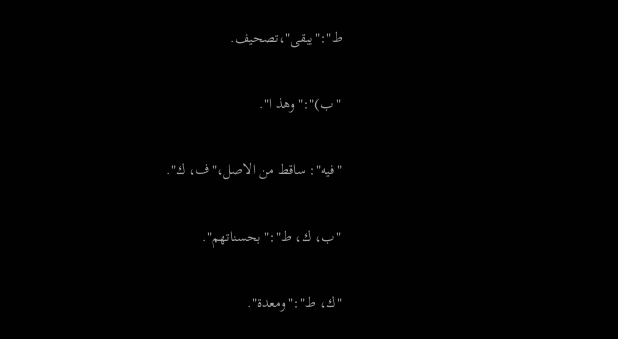ط":"يبقى"،تصحيف.

"ب)":"وهذ ا".

"فيه": ساقط من الاصل،"ف، ك".

"ب، ك، ط":"بحسناتهم".

"ك، ط":"ومعدة".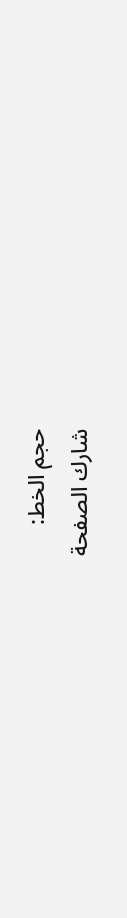حجم الخط:
شارك الصفحة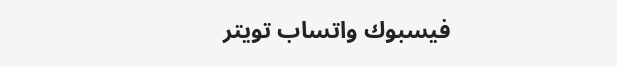فيسبوك واتساب تويتر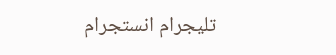تليجرام انستجرام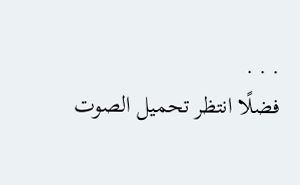. . .
فضلًا انتظر تحميل الصوت